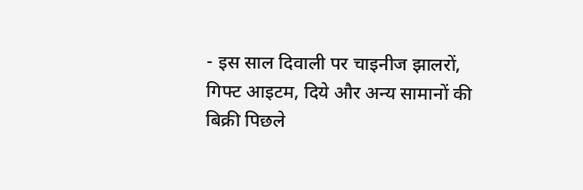- इस साल दिवाली पर चाइनीज झालरों, गिफ्ट आइटम, दिये और अन्य सामानों की बिक्री पिछले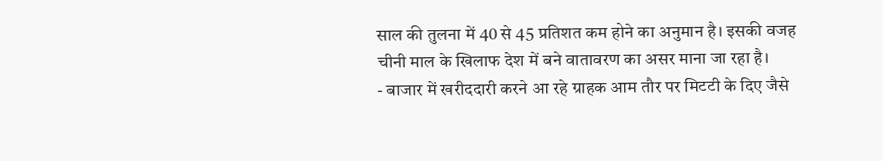साल की तुलना में 40 से 45 प्रतिशत कम होने का अनुमान है। इसकी वजह चीनी माल के खिलाफ देश में बने वातावरण का असर माना जा रहा है।
- बाजार में खरीददारी करने आ रहे ग्राहक आम तौर पर मिटटी के दिए जैसे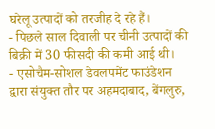घरेलू उत्पादों को तरजीह दे रहे हैं।
- पिछले साल दिवाली पर चीनी उत्पादों की बिक्री में 30 फीसदी की कमी आई थी।
- एसोचैम-सोशल डेवलपमेंट फाउंडेशन द्वारा संयुक्त तौर पर अहमदाबाद, बेंगलुरु,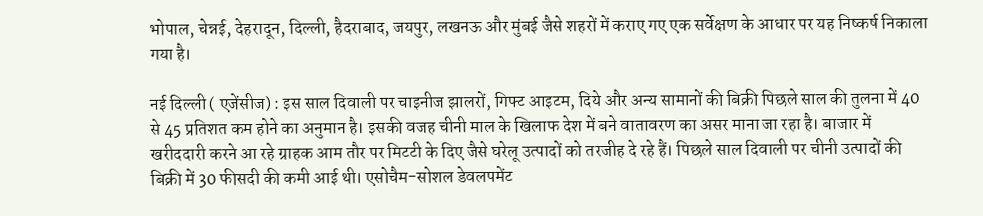भोपाल, चेन्नई, देहरादून, दिल्ली, हैदराबाद, जयपुर, लखनऊ और मुंबई जैसे शहरों में कराए गए एक सर्वेक्षण के आधार पर यह निष्कर्ष निकाला गया है।

नई दिल्ली ( एजेंसीज) : इस साल दिवाली पर चाइनीज झालरों, गिफ्ट आइटम, दिये और अन्य सामानों की बिक्री पिछले साल की तुलना में 40 से 45 प्रतिशत कम होने का अनुमान है। इसकी वजह चीनी माल के खिलाफ देश में बने वातावरण का असर माना जा रहा है। बाजार में खरीददारी करने आ रहे ग्राहक आम तौर पर मिटटी के दिए जैसे घरेलू उत्पादों को तरजीह दे रहे हैं। पिछले साल दिवाली पर चीनी उत्पादों की बिक्री में 30 फीसदी की कमी आई थी। एसोचैम-सोशल डेवलपमेंट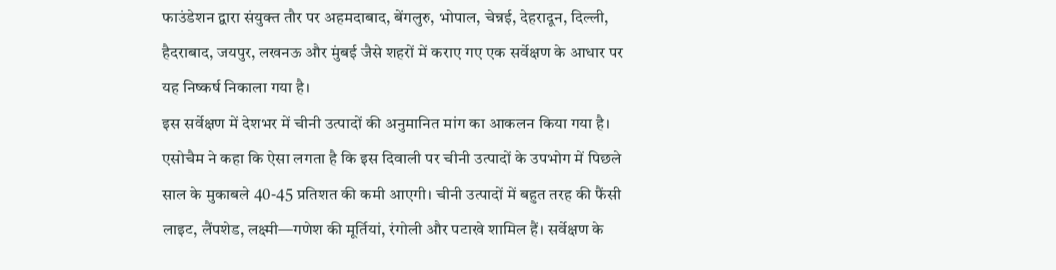फाउंडेशन द्वारा संयुक्त तौर पर अहमदाबाद, बेंगलुरु, भोपाल, चेन्नई, देहरादून, दिल्ली, हैदराबाद, जयपुर, लखनऊ और मुंबई जैसे शहरों में कराए गए एक सर्वेक्षण के आधार पर यह निष्कर्ष निकाला गया है।
इस सर्वेक्षण में देशभर में चीनी उत्पादों की अनुमानित मांग का आकलन किया गया है। एसोचैम ने कहा कि ऐसा लगता है कि इस दिवाली पर चीनी उत्पादों के उपभोग में पिछले साल के मुकाबले 40-45 प्रतिशत की कमी आएगी। चीनी उत्पादों में बहुत तरह की फैंसी लाइट, लैंपशेड, लक्ष्मी—गणेश की मूर्तियां, रंगोली और पटाखे शामिल हैं। सर्वेक्षण के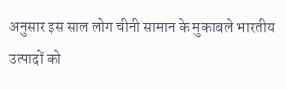अनुसार इस साल लोग चीनी सामान के मुकाबले भारतीय उत्पादों को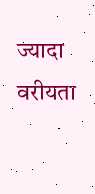ज्यादा वरीयता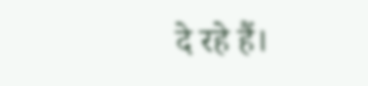दे रहे हैं।